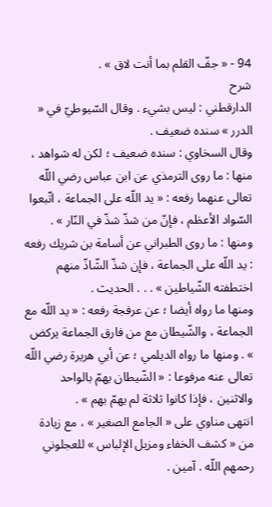94 - « جفّ القلم بما أنت لاق » .
شرح
الدارقطني : ليس بشيء . وقال السّيوطيّ في « الدرر » سنده ضعيف .
وقال السخاوي : سنده ضعيف ؛ لكن له شواهد ،
منها : ما روى الترمذي عن ابن عباس رضي اللّه تعالى عنهما رفعه : « يد اللّه على الجماعة ، اتّبعوا السّواد الأعظم ، فإنّ من شذّ شذّ في النّار » .
ومنها : ما روى الطبراني عن أسامة بن شريك رفعه : يد اللّه على الجماعة ، فإن شذّ الشّاذّ منهم اختطفته الشّياطين » . . . الحديث .
ومنها ما رواه أيضا ؛ عن عرفجة رفعه : « يد اللّه مع الجماعة ، والشّيطان مع من فارق الجماعة يركض » . ومنها ما رواه الديلمي ؛ عن أبي هريرة رضي اللّه تعالى عنه مرفوعا : « الشّيطان يهمّ بالواحد والاثنين ، فإذا كانوا ثلاثة لم يهمّ بهم » .
انتهى مناوي على « الجامع الصغير » ، مع زيادة من « كشف الخفاء ومزيل الإلباس » للعجلوني رحمهم اللّه . آمين .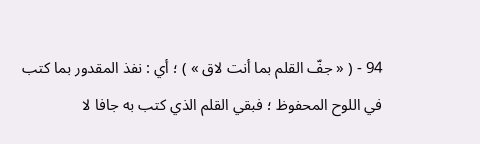94 - ( « جفّ القلم بما أنت لاق » ) ؛ أي : نفذ المقدور بما كتب في اللوح المحفوظ ؛ فبقي القلم الذي كتب به جافا لا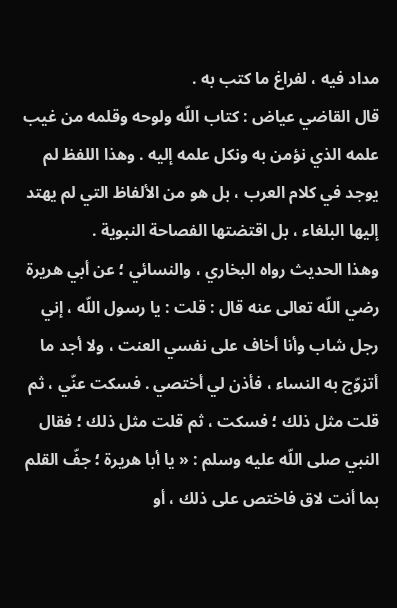مداد فيه ، لفراغ ما كتب به .
قال القاضي عياض : كتاب اللّه ولوحه وقلمه من غيب علمه الذي نؤمن به ونكل علمه إليه . وهذا اللفظ لم يوجد في كلام العرب ، بل هو من الألفاظ التي لم يهتد إليها البلغاء ، بل اقتضتها الفصاحة النبوية .
وهذا الحديث رواه البخاري ، والنسائي ؛ عن أبي هريرة رضي اللّه تعالى عنه قال : قلت : يا رسول اللّه ، إني رجل شاب وأنا أخاف على نفسي العنت ، ولا أجد ما أتزوّج به النساء ، فأذن لي أختصي . فسكت عنّي ، ثم قلت مثل ذلك ؛ فسكت ، ثم قلت مثل ذلك ؛ فقال النبي صلى اللّه عليه وسلم : « يا أبا هريرة ؛ جفّ القلم بما أنت لاق فاختص على ذلك ، أو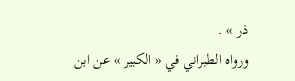ذر » .
ورواه الطبراني في « الكبير » عن ابن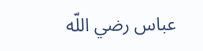عباس رضي اللّه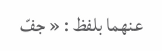عنهما بلفظ : « جفّ